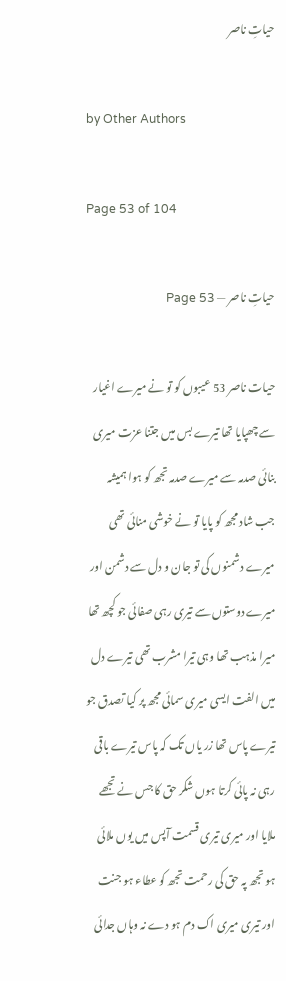حیاتِ ناصر

by Other Authors

Page 53 of 104

حیاتِ ناصر — Page 53

حیات ناصر 53 عیبوں کو تو نے میرے اغیار سے چھپایا تھا تیرے بس میں جتنا عزت میری بنائی صدمہ سے میرے صدمہ تجھ کو ہوا ہمیشہ جب شاد مجھ کو پایا تو نے خوشی منائی تھی میرے دشمنوں کی تو جان و دل سے دشمن اور میرے دوستوں سے تیری رہی صفائی جو کچھ تھا میرا مذہب تھا وہی تیرا مشرب تھی تیرے دل میں الفت ایسی میری سمائی مجھ پر کیا تصدق جو تیرے پاس تھا زر یاں تک کہ پاس تیرے باقی رہی نہ پائی کرتا ہوں شکر حق کا جس نے تجھے ملایا اور میری تیری قسمت آپس میں یوں ملائی ہو تجھ پہ حق کی رحمت تجھ کو عطاء ہو جنت اور تیری میری اک دم ہو دے نہ وہاں جدائی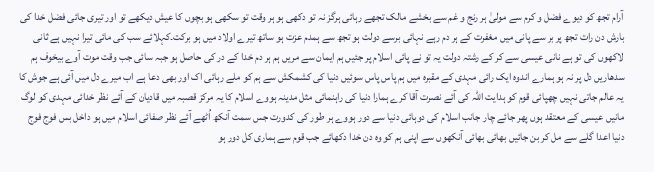آرام تجھ کو دیوے فضل و کرم سے مولیٰ ہر رنج و غم سے بخشے مالک تجھے رہائی ہرگز نہ تو دکھی ہو ہر وقت تو سکھی ہو بچوں کا عیش دیکھے تو اور تیری جائی فضل خدا کی بارش دن رات تجھ پر بر سے پانی میں مغفرت کے ہر دم رہے نہائی برسے دولت ہو تجھ سے ہمدم عزت ہو ساتھ تیرے اولاد میں ہو برکت۔کہلائے سب کی مائی تیرا نہیں ہے ثانی لاکھوں کی تو ہے نانی عیسی سے کر کے رشتہ دولت یہ تو نے پائی اسلام پر جئیں ہم ایمان سے مریں ہم ہر دم خدا کے در کی حاصل ہو جبہ سائی جب وقت موت آوے بیخوف ہم سدھاریں دل پر نہ ہو ہمارے اندوہ ایک رائی مہدی کے مقبرہ میں ہم پاس پاس سوئیں دنیا کی کشمکش سے ہم کو ملے رہائی اک اور بھی دعا ہے اب میرے دل میں آئی ہے جوش کا یہ عالم جاتی نہیں چھپائی قوم کو ہدایت اللہ کی آئے نصرت آقا کرے ہمارا دنیا کی راہنمائی مثل مدینہ ہووے اسلام کا یہ مرکز قصبہ میں قادیان کے آئے نظر خدائی مہدی کو لوگ مانیں عیسی کے معتقد ہوں پھر جائے چار جانب اسلام کی دوہائی دنیا سے دور ہووے ہر طور کی کدورت جس سمت آنکھ اُٹھے آئے نظر صفائی اسلام میں ہو داخل بس فوج فوج دنیا اعدا گلے سے مل کر بن جائیں بھائی بھائی آنکھوں سے اپنی ہم کو وہ دن خدا دکھائے جب قوم سے ہماری کل دور ہو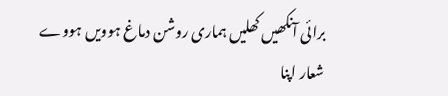برائی آنکھیں کھلیں ہماری روشن دماغ ہوویں ہووے شعار اپنا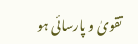تقویٰ و پارسائی ہو